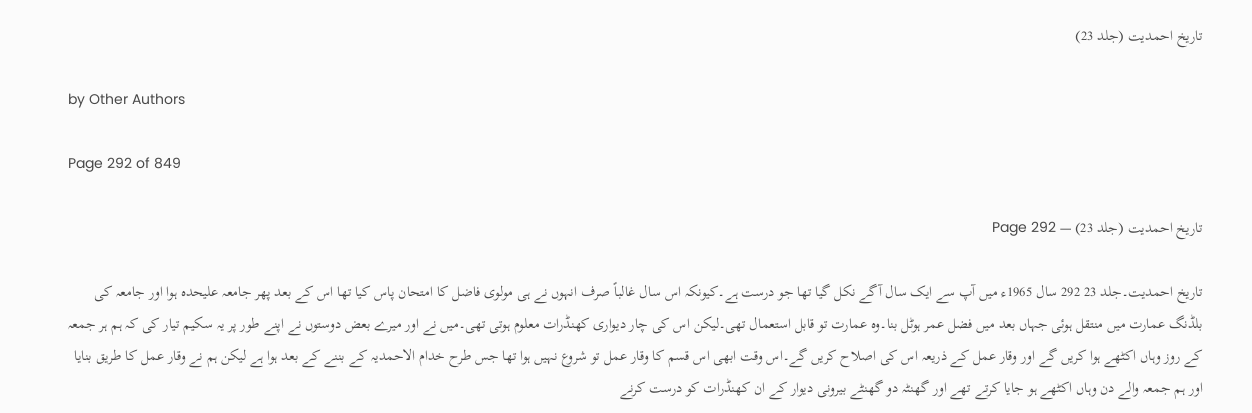تاریخ احمدیت (جلد 23)

by Other Authors

Page 292 of 849

تاریخ احمدیت (جلد 23) — Page 292

تاریخ احمدیت۔جلد 23 292 سال 1965ء میں آپ سے ایک سال آگے نکل گیا تھا جو درست ہے۔کیونکہ اس سال غالباً صرف انہوں نے ہی مولوی فاضل کا امتحان پاس کیا تھا اس کے بعد پھر جامعہ علیحدہ ہوا اور جامعہ کی بلڈنگ عمارت میں منتقل ہوئی جہاں بعد میں فضل عمر ہوٹل بنا۔وہ عمارت تو قابل استعمال تھی۔لیکن اس کی چار دیواری کھنڈرات معلوم ہوتی تھی۔میں نے اور میرے بعض دوستوں نے اپنے طور پر یہ سکیم تیار کی کہ ہم ہر جمعہ کے روز وہاں اکٹھے ہوا کریں گے اور وقار عمل کے ذریعہ اس کی اصلاح کریں گے۔اس وقت ابھی اس قسم کا وقار عمل تو شروع نہیں ہوا تھا جس طرح خدام الاحمدیہ کے بننے کے بعد ہوا ہے لیکن ہم نے وقار عمل کا طریق بنایا اور ہم جمعہ والے دن وہاں اکٹھے ہو جایا کرتے تھے اور گھنٹہ دو گھنٹے بیرونی دیوار کے ان کھنڈرات کو درست کرنے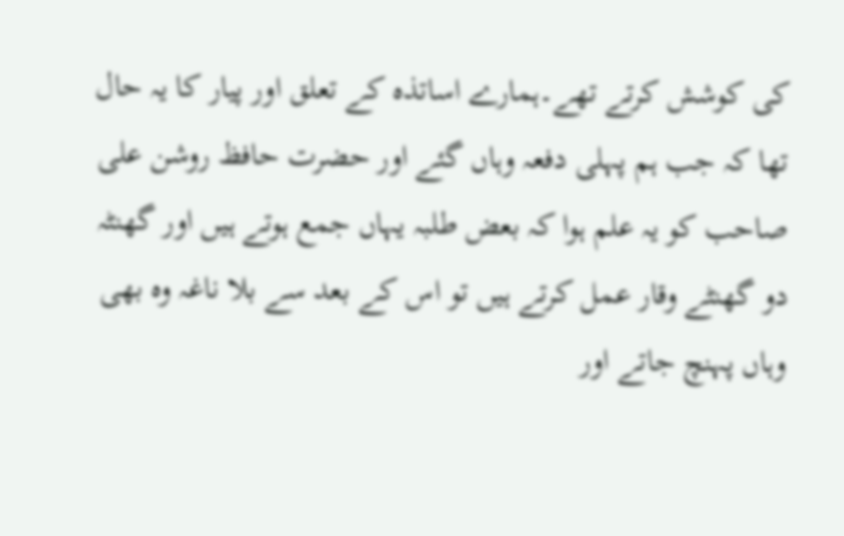کی کوشش کرتے تھے۔ہمارے اساتذہ کے تعلق اور پیار کا یہ حال تھا کہ جب ہم پہلی دفعہ وہاں گئے اور حضرت حافظ روشن علی صاحب کو یہ علم ہوا کہ بعض طلبہ یہاں جمع ہوتے ہیں اور گھنٹہ دو گھنٹے وقار عمل کرتے ہیں تو اس کے بعد سے بلا ناغہ وہ بھی وہاں پہنچ جاتے اور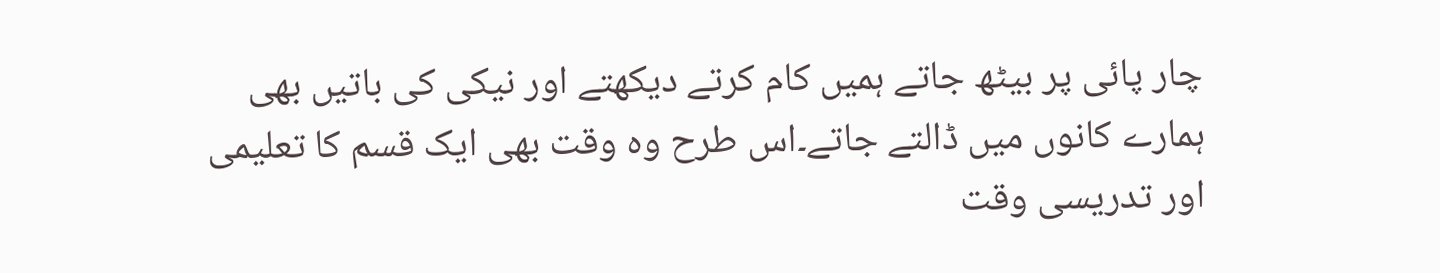چار پائی پر بیٹھ جاتے ہمیں کام کرتے دیکھتے اور نیکی کی باتیں بھی ہمارے کانوں میں ڈالتے جاتے۔اس طرح وہ وقت بھی ایک قسم کا تعلیمی اور تدریسی وقت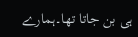ہی بن جاتا تھا۔ہمارے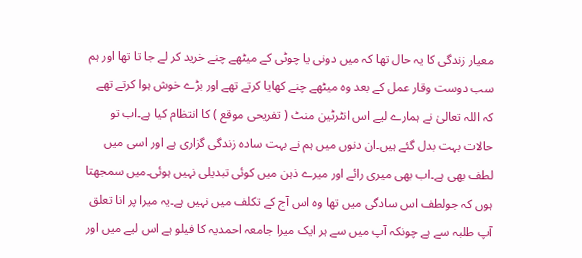معیار زندگی کا یہ حال تھا کہ میں دونی یا چوٹی کے میٹھے چنے خرید کر لے جا تا تھا اور ہم سب دوست وقار عمل کے بعد وہ میٹھے چنے کھایا کرتے تھے اور بڑے خوش ہوا کرتے تھے کہ اللہ تعالیٰ نے ہمارے لیے اس انٹرٹین منٹ ( تفریحی موقع ) کا انتظام کیا ہے۔اب تو حالات بہت بدل گئے ہیں۔ان دنوں میں ہم نے بہت سادہ زندگی گزاری ہے اور اسی میں لطف بھی ہے۔اب بھی میری رائے اور میرے ذہن میں کوئی تبدیلی نہیں ہوئی۔میں سمجھتا ہوں کہ جولطف اس سادگی میں تھا وہ اس آج کے تکلف میں نہیں ہے۔یہ میرا پر انا تعلق آپ طلبہ سے ہے چونکہ آپ میں سے ہر ایک میرا جامعہ احمدیہ کا فیلو ہے اس لیے میں اور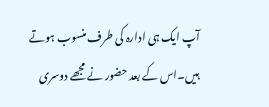آپ ایک ہی ادارہ کی طرف منسوب ہوتے ہیں۔اس کے بعد حضور نے مجھے دوسری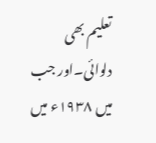تعلیم بھی دلوائی۔اور جب میں ۱۹۳۸ء میں